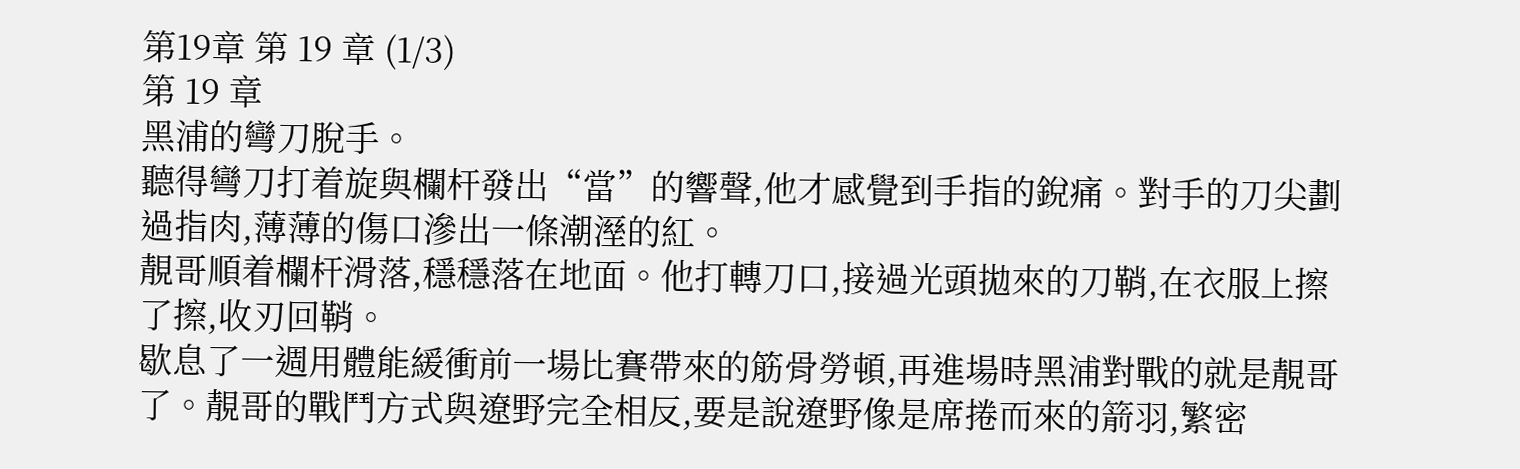第19章 第 19 章 (1/3)
第 19 章
黑浦的彎刀脫手。
聽得彎刀打着旋與欄杆發出“當”的響聲,他才感覺到手指的銳痛。對手的刀尖劃過指肉,薄薄的傷口滲出一條潮溼的紅。
靚哥順着欄杆滑落,穩穩落在地面。他打轉刀口,接過光頭拋來的刀鞘,在衣服上擦了擦,收刃回鞘。
歇息了一週用體能緩衝前一場比賽帶來的筋骨勞頓,再進場時黑浦對戰的就是靚哥了。靚哥的戰鬥方式與遼野完全相反,要是說遼野像是席捲而來的箭羽,繁密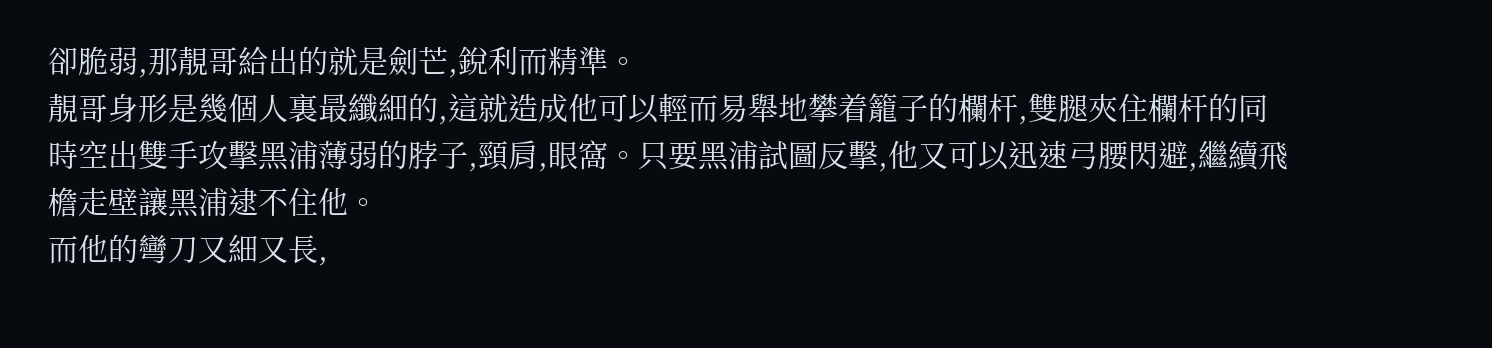卻脆弱,那靚哥給出的就是劍芒,銳利而精準。
靚哥身形是幾個人裏最纖細的,這就造成他可以輕而易舉地攀着籠子的欄杆,雙腿夾住欄杆的同時空出雙手攻擊黑浦薄弱的脖子,頸肩,眼窩。只要黑浦試圖反擊,他又可以迅速弓腰閃避,繼續飛檐走壁讓黑浦逮不住他。
而他的彎刀又細又長,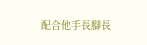配合他手長腳長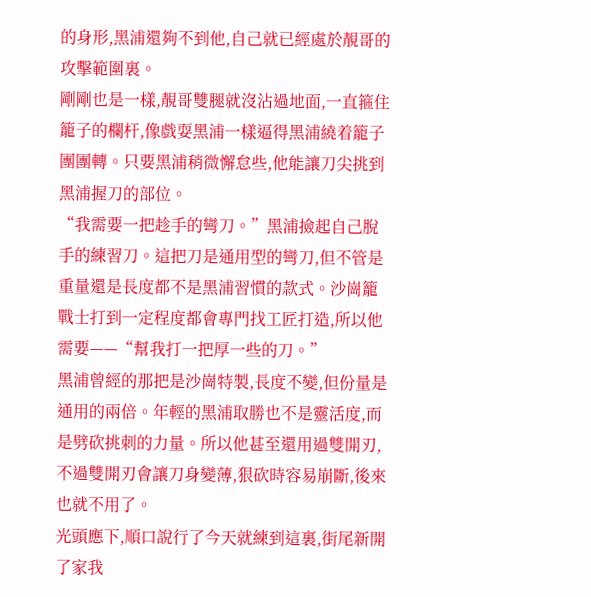的身形,黑浦還夠不到他,自己就已經處於靚哥的攻擊範圍裏。
剛剛也是一樣,靚哥雙腿就沒沾過地面,一直箍住籠子的欄杆,像戲耍黑浦一樣逼得黑浦繞着籠子團團轉。只要黑浦稍微懈怠些,他能讓刀尖挑到黑浦握刀的部位。
“我需要一把趁手的彎刀。”黑浦撿起自己脫手的練習刀。這把刀是通用型的彎刀,但不管是重量還是長度都不是黑浦習慣的款式。沙崗籠戰士打到一定程度都會專門找工匠打造,所以他需要——“幫我打一把厚一些的刀。”
黑浦曾經的那把是沙崗特製,長度不變,但份量是通用的兩倍。年輕的黑浦取勝也不是靈活度,而是劈砍挑刺的力量。所以他甚至還用過雙開刃,不過雙開刃會讓刀身變薄,狠砍時容易崩斷,後來也就不用了。
光頭應下,順口說行了今天就練到這裏,街尾新開了家我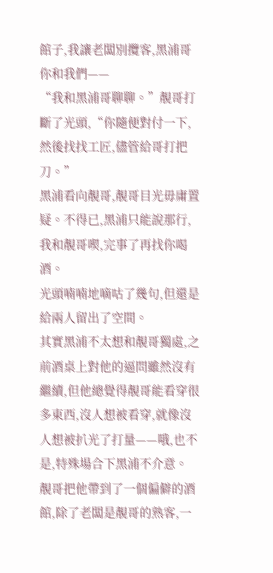館子,我讓老闆別攬客,黑浦哥你和我們——
“我和黑浦哥聊聊。”靚哥打斷了光頭,“你隨便對付一下,然後找找工匠,儘管給哥打把刀。”
黑浦看向靚哥,靚哥目光毋庸置疑。不得已,黑浦只能說那行,我和靚哥喫,完事了再找你喝酒。
光頭喃喃地嘀咕了幾句,但還是給兩人留出了空間。
其實黑浦不太想和靚哥獨處,之前酒桌上對他的逼問雖然沒有繼續,但他總覺得靚哥能看穿很多東西,沒人想被看穿,就像沒人想被扒光了打量——哦,也不是,特殊場合下黑浦不介意。
靚哥把他帶到了一個偏僻的酒館,除了老闆是靚哥的熟客,一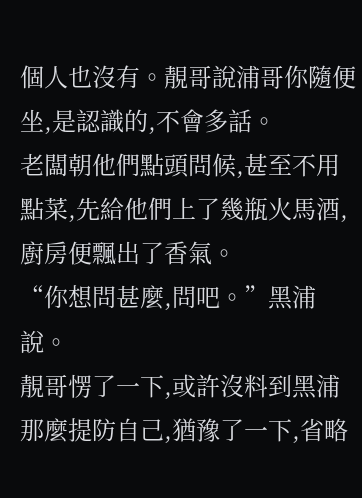個人也沒有。靚哥說浦哥你隨便坐,是認識的,不會多話。
老闆朝他們點頭問候,甚至不用點菜,先給他們上了幾瓶火馬酒,廚房便飄出了香氣。
“你想問甚麼,問吧。”黑浦說。
靚哥愣了一下,或許沒料到黑浦那麼提防自己,猶豫了一下,省略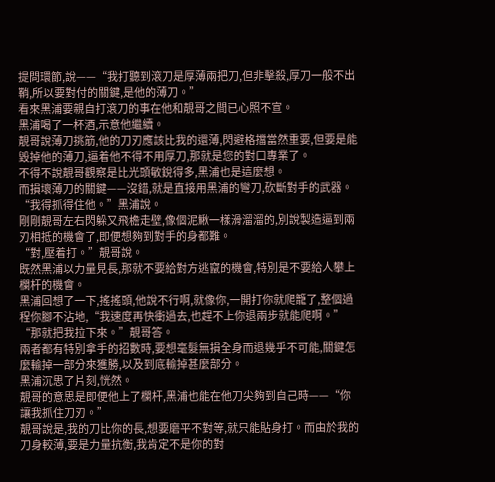提問環節,說——“我打聽到滾刀是厚薄兩把刀,但非擊殺,厚刀一般不出鞘,所以要對付的關鍵,是他的薄刀。”
看來黑浦要親自打滾刀的事在他和靚哥之間已心照不宣。
黑浦喝了一杯酒,示意他繼續。
靚哥說薄刀挑筋,他的刀刃應該比我的還薄,閃避格擋當然重要,但要是能毀掉他的薄刀,逼着他不得不用厚刀,那就是您的對口專業了。
不得不說靚哥觀察是比光頭敏銳得多,黑浦也是這麼想。
而損壞薄刀的關鍵——沒錯,就是直接用黑浦的彎刀,砍斷對手的武器。
“我得抓得住他。”黑浦說。
剛剛靚哥左右閃躲又飛檐走壁,像個泥鰍一樣滑溜溜的,別說製造逼到兩刃相抵的機會了,即便想夠到對手的身都難。
“對,壓着打。”靚哥說。
既然黑浦以力量見長,那就不要給對方逃竄的機會,特別是不要給人攀上欄杆的機會。
黑浦回想了一下,搖搖頭,他說不行啊,就像你,一開打你就爬籠了,整個過程你腳不沾地,“我速度再快衝過去,也趕不上你退兩步就能爬啊。”
“那就把我拉下來。”靚哥答。
兩者都有特別拿手的招數時,要想毫髮無損全身而退幾乎不可能,關鍵怎麼輸掉一部分來獲勝,以及到底輸掉甚麼部分。
黑浦沉思了片刻,恍然。
靚哥的意思是即便他上了欄杆,黑浦也能在他刀尖夠到自己時——“你讓我抓住刀刃。”
靚哥說是,我的刀比你的長,想要磨平不對等,就只能貼身打。而由於我的刀身較薄,要是力量抗衡,我肯定不是你的對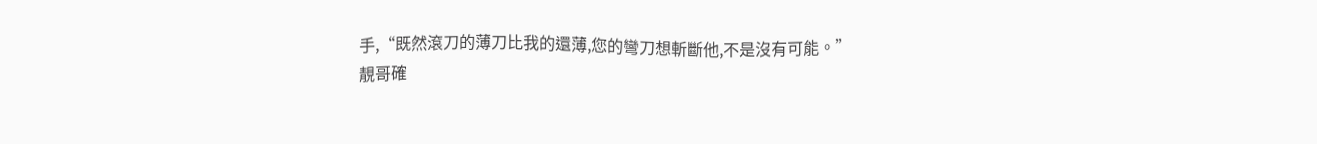手,“既然滾刀的薄刀比我的還薄,您的彎刀想斬斷他,不是沒有可能。”
靚哥確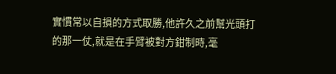實慣常以自損的方式取勝,他許久之前幫光頭打的那一仗,就是在手臂被對方鉗制時,毫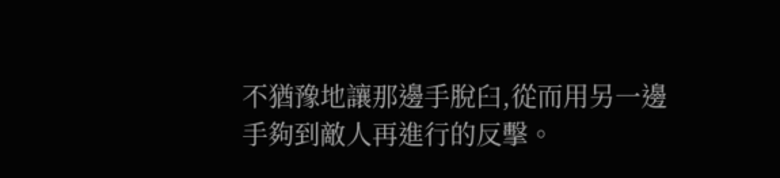不猶豫地讓那邊手脫臼,從而用另一邊手夠到敵人再進行的反擊。